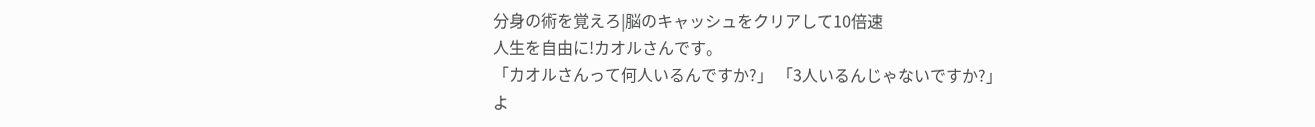分身の術を覚えろ|脳のキャッシュをクリアして10倍速
人生を自由に!カオルさんです。
「カオルさんって何人いるんですか?」 「3人いるんじゃないですか?」
よ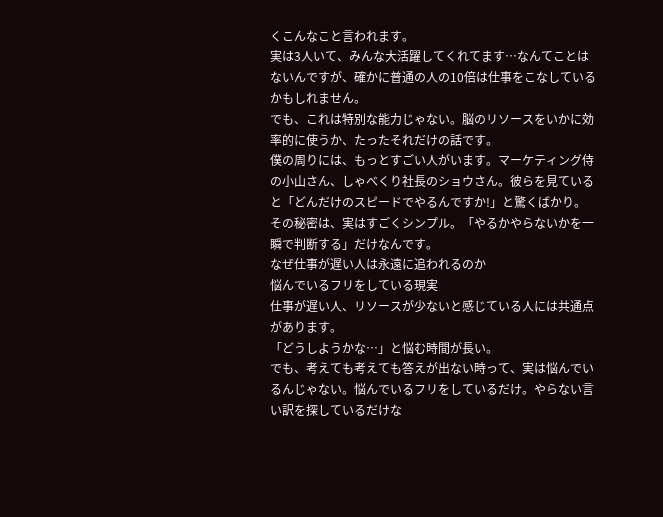くこんなこと言われます。
実は3人いて、みんな大活躍してくれてます…なんてことはないんですが、確かに普通の人の10倍は仕事をこなしているかもしれません。
でも、これは特別な能力じゃない。脳のリソースをいかに効率的に使うか、たったそれだけの話です。
僕の周りには、もっとすごい人がいます。マーケティング侍の小山さん、しゃべくり社長のショウさん。彼らを見ていると「どんだけのスピードでやるんですか!」と驚くばかり。
その秘密は、実はすごくシンプル。「やるかやらないかを一瞬で判断する」だけなんです。
なぜ仕事が遅い人は永遠に追われるのか
悩んでいるフリをしている現実
仕事が遅い人、リソースが少ないと感じている人には共通点があります。
「どうしようかな…」と悩む時間が長い。
でも、考えても考えても答えが出ない時って、実は悩んでいるんじゃない。悩んでいるフリをしているだけ。やらない言い訳を探しているだけな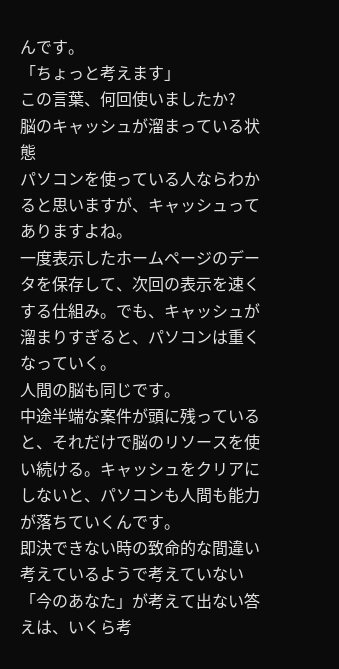んです。
「ちょっと考えます」
この言葉、何回使いましたか?
脳のキャッシュが溜まっている状態
パソコンを使っている人ならわかると思いますが、キャッシュってありますよね。
一度表示したホームページのデータを保存して、次回の表示を速くする仕組み。でも、キャッシュが溜まりすぎると、パソコンは重くなっていく。
人間の脳も同じです。
中途半端な案件が頭に残っていると、それだけで脳のリソースを使い続ける。キャッシュをクリアにしないと、パソコンも人間も能力が落ちていくんです。
即決できない時の致命的な間違い
考えているようで考えていない
「今のあなた」が考えて出ない答えは、いくら考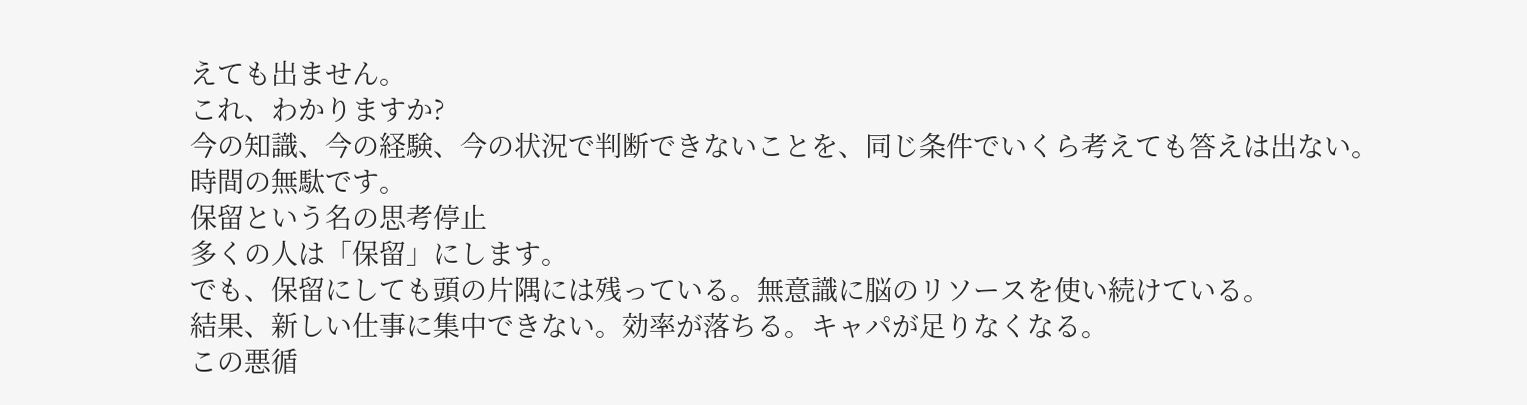えても出ません。
これ、わかりますか?
今の知識、今の経験、今の状況で判断できないことを、同じ条件でいくら考えても答えは出ない。時間の無駄です。
保留という名の思考停止
多くの人は「保留」にします。
でも、保留にしても頭の片隅には残っている。無意識に脳のリソースを使い続けている。
結果、新しい仕事に集中できない。効率が落ちる。キャパが足りなくなる。
この悪循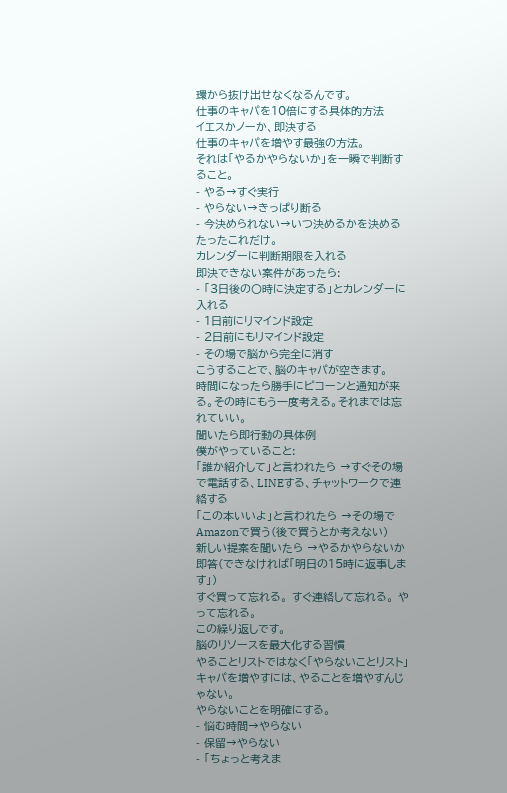環から抜け出せなくなるんです。
仕事のキャパを10倍にする具体的方法
イエスかノーか、即決する
仕事のキャパを増やす最強の方法。
それは「やるかやらないか」を一瞬で判断すること。
- やる→すぐ実行
- やらない→きっぱり断る
- 今決められない→いつ決めるかを決める
たったこれだけ。
カレンダーに判断期限を入れる
即決できない案件があったら:
- 「3日後の〇時に決定する」とカレンダーに入れる
- 1日前にリマインド設定
- 2日前にもリマインド設定
- その場で脳から完全に消す
こうすることで、脳のキャパが空きます。
時間になったら勝手にピコーンと通知が来る。その時にもう一度考える。それまでは忘れていい。
聞いたら即行動の具体例
僕がやっていること:
「誰か紹介して」と言われたら →すぐその場で電話する、LINEする、チャットワークで連絡する
「この本いいよ」と言われたら →その場でAmazonで買う(後で買うとか考えない)
新しい提案を聞いたら →やるかやらないか即答(できなければ「明日の15時に返事します」)
すぐ買って忘れる。 すぐ連絡して忘れる。 やって忘れる。
この繰り返しです。
脳のリソースを最大化する習慣
やることリストではなく「やらないことリスト」
キャパを増やすには、やることを増やすんじゃない。
やらないことを明確にする。
- 悩む時間→やらない
- 保留→やらない
- 「ちょっと考えま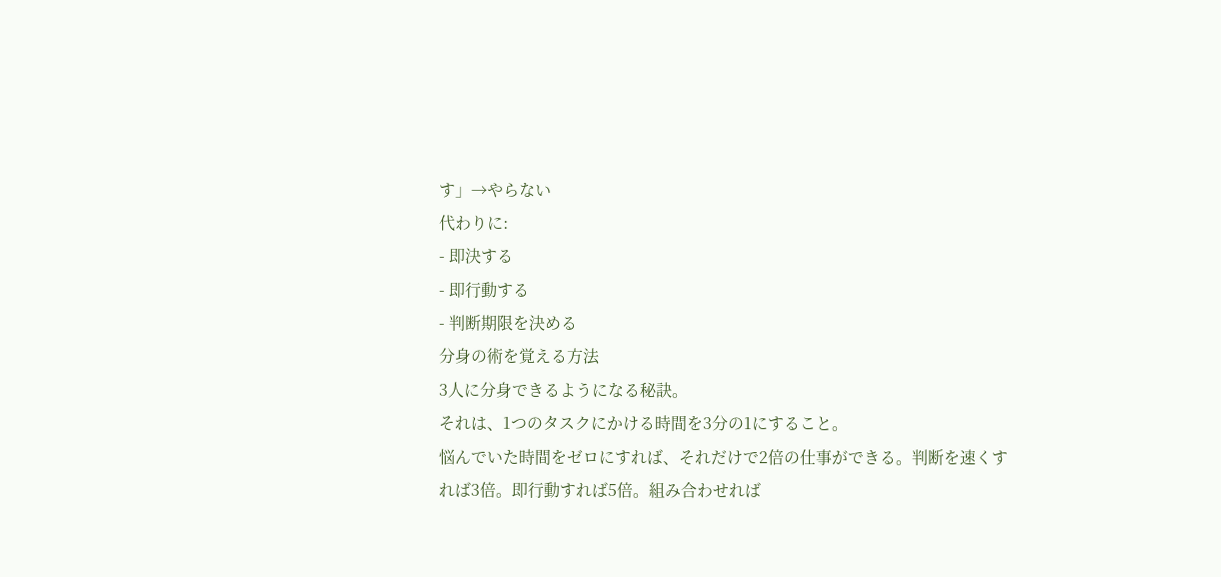す」→やらない
代わりに:
- 即決する
- 即行動する
- 判断期限を決める
分身の術を覚える方法
3人に分身できるようになる秘訣。
それは、1つのタスクにかける時間を3分の1にすること。
悩んでいた時間をゼロにすれば、それだけで2倍の仕事ができる。判断を速くすれば3倍。即行動すれば5倍。組み合わせれば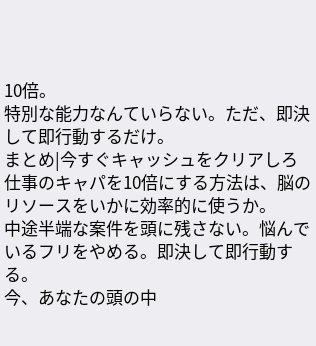10倍。
特別な能力なんていらない。ただ、即決して即行動するだけ。
まとめ|今すぐキャッシュをクリアしろ
仕事のキャパを10倍にする方法は、脳のリソースをいかに効率的に使うか。
中途半端な案件を頭に残さない。悩んでいるフリをやめる。即決して即行動する。
今、あなたの頭の中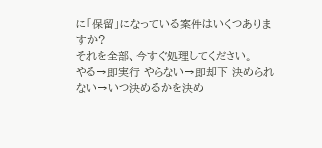に「保留」になっている案件はいくつありますか?
それを全部、今すぐ処理してください。
やる→即実行 やらない→即却下 決められない→いつ決めるかを決め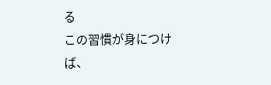る
この習慣が身につけば、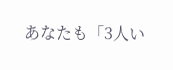あなたも「3人い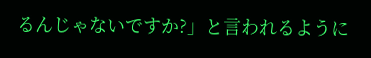るんじゃないですか?」と言われるように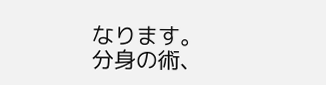なります。
分身の術、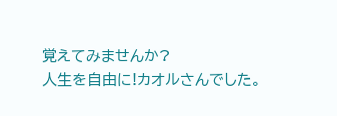覚えてみませんか?
人生を自由に!カオルさんでした。